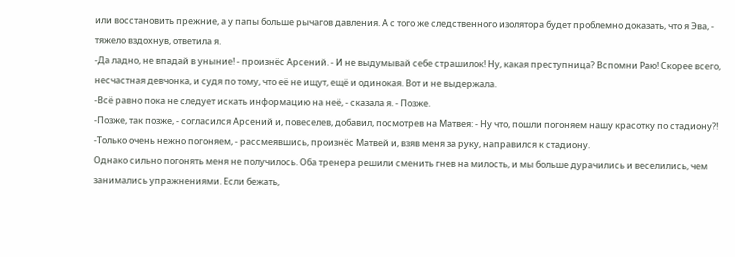или восстановить прежние, а у папы больше рычагов давления. А с того же следственного изолятора будет проблемно доказать, что я Эва, - тяжело вздохнув, ответила я.
-Да ладно, не впадай в уныние! - произнёс Арсений. - И не выдумывай себе страшилок! Ну, какая преступница? Вспомни Раю! Скорее всего, несчастная девчонка, и судя по тому, что её не ищут, ещё и одинокая. Вот и не выдержала.
-Всё равно пока не следует искать информацию на неё, - сказала я. - Позже.
-Позже, так позже, - согласился Арсений и, повеселев, добавил, посмотрев на Матвея: - Ну что, пошли погоняем нашу красотку по стадиону?!
-Только очень нежно погоняем, - рассмеявшись, произнёс Матвей и, взяв меня за руку, направился к стадиону.
Однако сильно погонять меня не получилось. Оба тренера решили сменить гнев на милость, и мы больше дурачились и веселились, чем занимались упражнениями. Если бежать,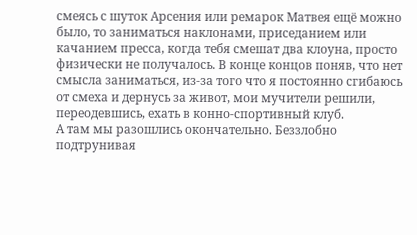смеясь с шуток Арсения или ремарок Матвея ещё можно было, то заниматься наклонами, приседанием или качанием пресса, когда тебя смешат два клоуна, просто физически не получалось. В конце концов поняв, что нет смысла заниматься, из-за того что я постоянно сгибаюсь от смеха и дернусь за живот, мои мучители решили, переодевшись, ехать в конно-спортивный клуб.
А там мы разошлись окончательно. Беззлобно подтрунивая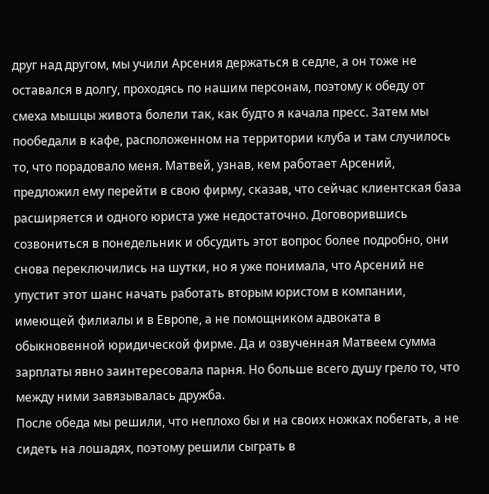друг над другом, мы учили Арсения держаться в седле, а он тоже не оставался в долгу, проходясь по нашим персонам, поэтому к обеду от смеха мышцы живота болели так, как будто я качала пресс. Затем мы пообедали в кафе, расположенном на территории клуба и там случилось то, что порадовало меня. Матвей, узнав, кем работает Арсений, предложил ему перейти в свою фирму, сказав, что сейчас клиентская база расширяется и одного юриста уже недостаточно. Договорившись созвониться в понедельник и обсудить этот вопрос более подробно, они снова переключились на шутки, но я уже понимала, что Арсений не упустит этот шанс начать работать вторым юристом в компании, имеющей филиалы и в Европе, а не помощником адвоката в обыкновенной юридической фирме. Да и озвученная Матвеем сумма зарплаты явно заинтересовала парня. Но больше всего душу грело то, что между ними завязывалась дружба.
После обеда мы решили, что неплохо бы и на своих ножках побегать, а не сидеть на лошадях, поэтому решили сыграть в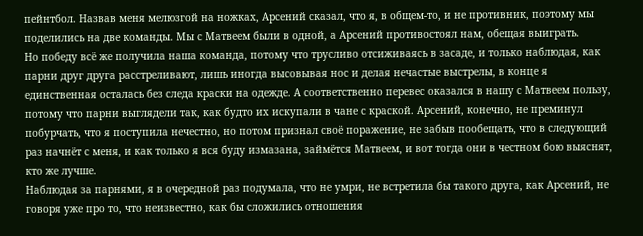пейнтбол. Назвав меня мелюзгой на ножках, Арсений сказал, что я, в общем-то, и не противник, поэтому мы поделились на две команды. Мы с Матвеем были в одной, а Арсений противостоял нам, обещая выиграть.
Но победу всё же получила наша команда, потому что трусливо отсиживаясь в засаде, и только наблюдая, как парни друг друга расстреливают, лишь иногда высовывая нос и делая нечастые выстрелы, в конце я единственная осталась без следа краски на одежде. А соответственно перевес оказался в нашу с Матвеем пользу, потому что парни выглядели так, как будто их искупали в чане с краской. Арсений, конечно, не преминул побурчать, что я поступила нечестно, но потом признал своё поражение, не забыв пообещать, что в следующий раз начнёт с меня, и как только я вся буду измазана, займётся Матвеем, и вот тогда они в честном бою выяснят, кто же лучше.
Наблюдая за парнями, я в очередной раз подумала, что не умри, не встретила бы такого друга, как Арсений, не говоря уже про то, что неизвестно, как бы сложились отношения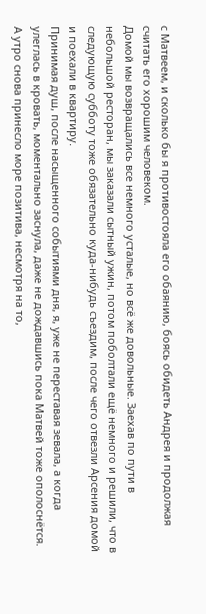с Матвеем, и сколько бы я противостояла его обаянию, боясь обидеть Андрея и продолжая считать его хорошим человеком.
Домой мы возвращались все немного усталые, но всё же довольные. Заехав по пути в небольшой ресторан, мы заказали сытный ужин, потом поболтали ещё немного и решили, что в следующую субботу тоже обязательно куда-нибудь съездим, после чего отвезли Арсения домой и поехали в квартиру.
Принимая душ, после насыщенного событиями дня, я, уже не переставая зевала, а когда улеглась в кровать, моментально заснула, даже не дождавшись пока Матвей тоже ополоснётся. А утро снова принесло море позитива, несмотря на то,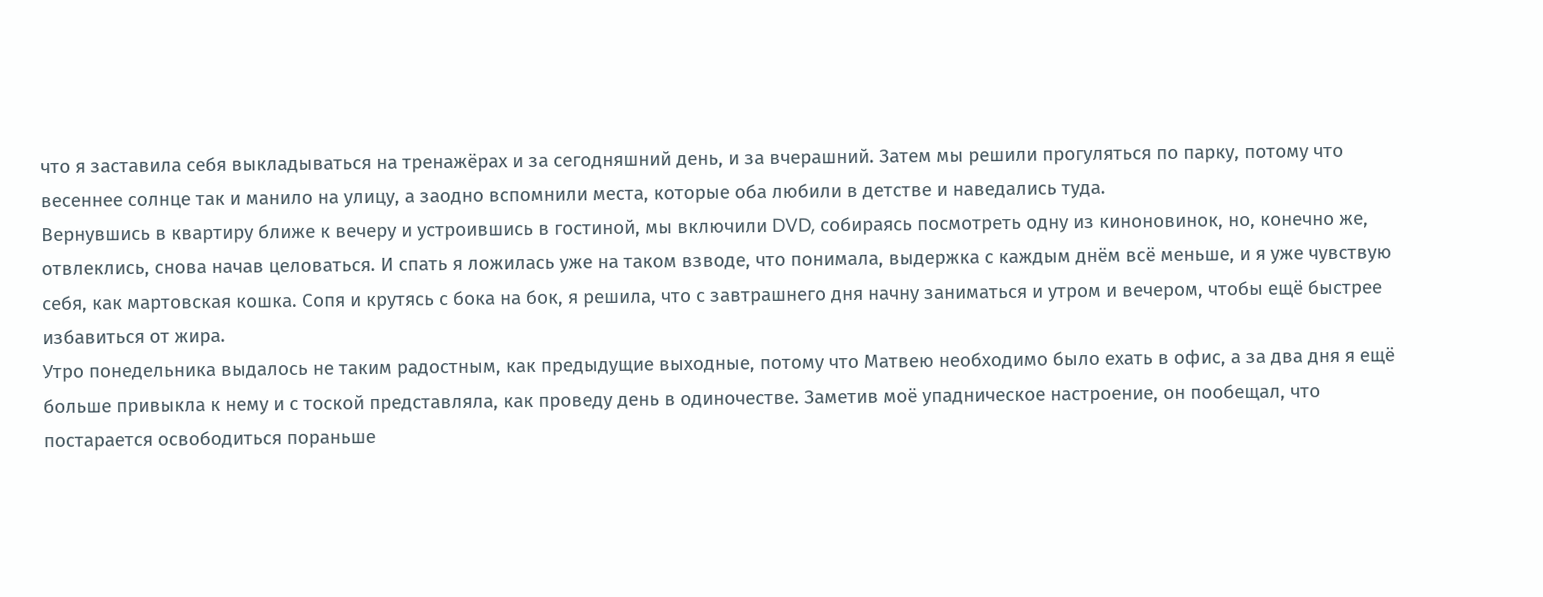что я заставила себя выкладываться на тренажёрах и за сегодняшний день, и за вчерашний. Затем мы решили прогуляться по парку, потому что весеннее солнце так и манило на улицу, а заодно вспомнили места, которые оба любили в детстве и наведались туда.
Вернувшись в квартиру ближе к вечеру и устроившись в гостиной, мы включили DVD, собираясь посмотреть одну из киноновинок, но, конечно же, отвлеклись, снова начав целоваться. И спать я ложилась уже на таком взводе, что понимала, выдержка с каждым днём всё меньше, и я уже чувствую себя, как мартовская кошка. Сопя и крутясь с бока на бок, я решила, что с завтрашнего дня начну заниматься и утром и вечером, чтобы ещё быстрее избавиться от жира.
Утро понедельника выдалось не таким радостным, как предыдущие выходные, потому что Матвею необходимо было ехать в офис, а за два дня я ещё больше привыкла к нему и с тоской представляла, как проведу день в одиночестве. Заметив моё упадническое настроение, он пообещал, что постарается освободиться пораньше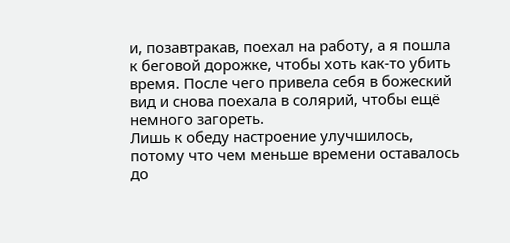и, позавтракав, поехал на работу, а я пошла к беговой дорожке, чтобы хоть как-то убить время. После чего привела себя в божеский вид и снова поехала в солярий, чтобы ещё немного загореть.
Лишь к обеду настроение улучшилось, потому что чем меньше времени оставалось до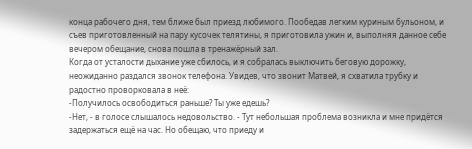конца рабочего дня, тем ближе был приезд любимого. Пообедав легким куриным бульоном, и съев приготовленный на пару кусочек телятины, я приготовила ужин и, выполняя данное себе вечером обещание, снова пошла в тренажёрный зал.
Когда от усталости дыхание уже сбилось, и я собралась выключить беговую дорожку, неожиданно раздался звонок телефона. Увидев, что звонит Матвей, я схватила трубку и радостно проворковала в неё:
-Получилось освободиться раньше? Ты уже едешь?
-Нет, - в голосе слышалось недовольство. - Тут небольшая проблема возникла и мне придётся задержаться ещё на час. Но обещаю, что приеду и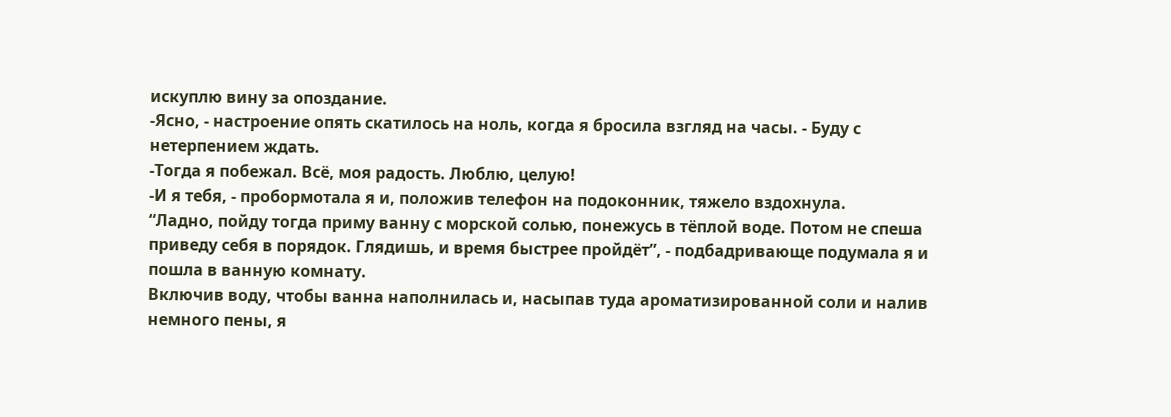искуплю вину за опоздание.
-Ясно, - настроение опять скатилось на ноль, когда я бросила взгляд на часы. - Буду с нетерпением ждать.
-Тогда я побежал. Всё, моя радость. Люблю, целую!
-И я тебя, - пробормотала я и, положив телефон на подоконник, тяжело вздохнула.
“Ладно, пойду тогда приму ванну с морской солью, понежусь в тёплой воде. Потом не спеша приведу себя в порядок. Глядишь, и время быстрее пройдёт”, - подбадривающе подумала я и пошла в ванную комнату.
Включив воду, чтобы ванна наполнилась и, насыпав туда ароматизированной соли и налив немного пены, я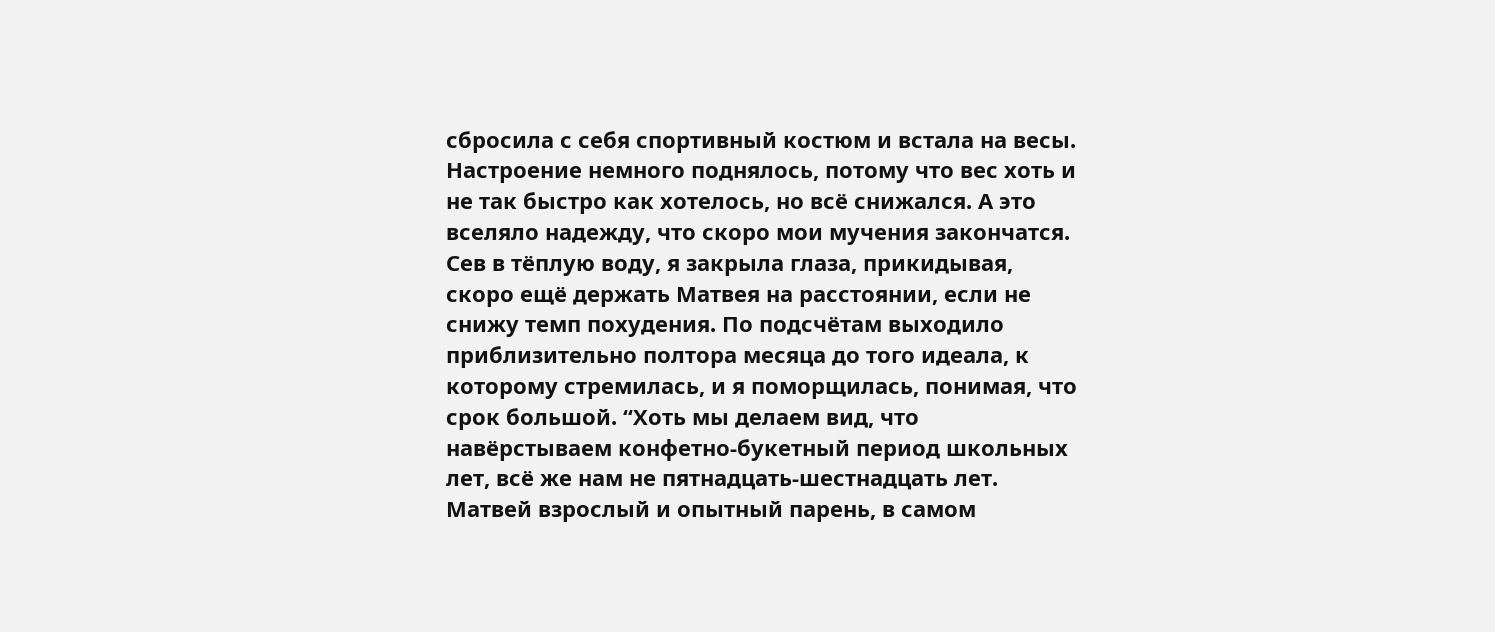сбросила с себя спортивный костюм и встала на весы. Настроение немного поднялось, потому что вес хоть и не так быстро как хотелось, но всё снижался. А это вселяло надежду, что скоро мои мучения закончатся.
Сев в тёплую воду, я закрыла глаза, прикидывая, скоро ещё держать Матвея на расстоянии, если не снижу темп похудения. По подсчётам выходило приблизительно полтора месяца до того идеала, к которому стремилась, и я поморщилась, понимая, что срок большой. “Хоть мы делаем вид, что навёрстываем конфетно-букетный период школьных лет, всё же нам не пятнадцать-шестнадцать лет. Матвей взрослый и опытный парень, в самом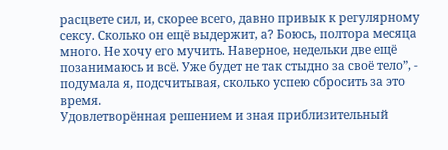расцвете сил, и, скорее всего, давно привык к регулярному сексу. Сколько он ещё выдержит, а? Боюсь, полтора месяца много. Не хочу его мучить. Наверное, недельки две ещё позанимаюсь и всё. Уже будет не так стыдно за своё тело”, - подумала я, подсчитывая, сколько успею сбросить за это время.
Удовлетворённая решением и зная приблизительный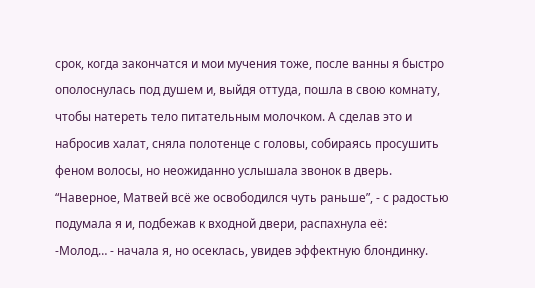срок, когда закончатся и мои мучения тоже, после ванны я быстро ополоснулась под душем и, выйдя оттуда, пошла в свою комнату, чтобы натереть тело питательным молочком. А сделав это и набросив халат, сняла полотенце с головы, собираясь просушить феном волосы, но неожиданно услышала звонок в дверь.
“Наверное, Матвей всё же освободился чуть раньше”, - с радостью подумала я и, подбежав к входной двери, распахнула её:
-Молод… - начала я, но осеклась, увидев эффектную блондинку.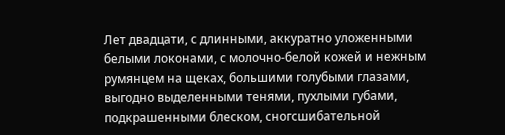Лет двадцати, с длинными, аккуратно уложенными белыми локонами, с молочно-белой кожей и нежным румянцем на щеках, большими голубыми глазами, выгодно выделенными тенями, пухлыми губами, подкрашенными блеском, сногсшибательной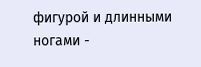фигурой и длинными ногами -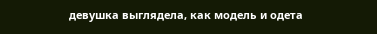девушка выглядела, как модель и одета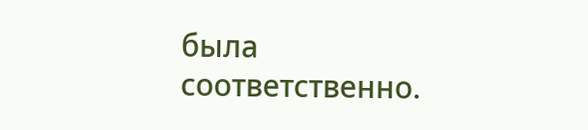была соответственно.